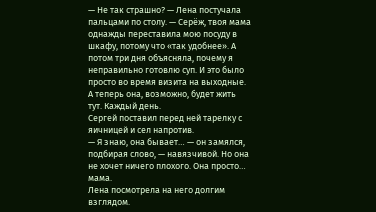— Не так страшно? — Лена постучала пальцами по столу. — Серёж, твоя мама однажды переставила мою посуду в шкафу, потому что «так удобнее». А потом три дня объясняла, почему я неправильно готовлю суп. И это было просто во время визита на выходные. А теперь она, возможно, будет жить тут. Каждый день.
Сергей поставил перед ней тарелку с яичницей и сел напротив.
— Я знаю, она бывает… — он замялся, подбирая слово, — навязчивой. Но она не хочет ничего плохого. Она просто… мама.
Лена посмотрела на него долгим взглядом.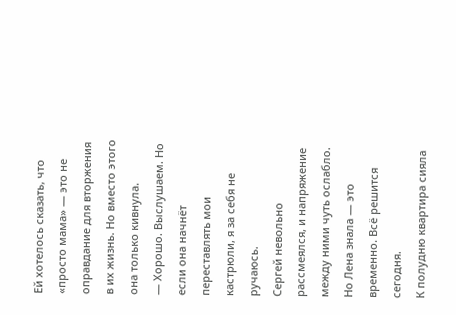Ей хотелось сказать, что «просто мама» — это не оправдание для вторжения в их жизнь. Но вместо этого она только кивнула.
— Хорошо. Выслушаем. Но если она начнёт переставлять мои кастрюли, я за себя не ручаюсь.
Сергей невольно рассмеялся, и напряжение между ними чуть ослабло. Но Лена знала — это временно. Всё решится сегодня.
К полудню квартира сияла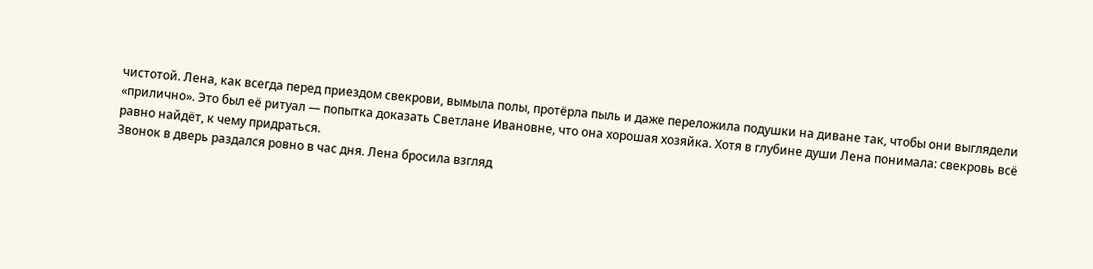чистотой. Лена, как всегда перед приездом свекрови, вымыла полы, протёрла пыль и даже переложила подушки на диване так, чтобы они выглядели «прилично». Это был её ритуал — попытка доказать Светлане Ивановне, что она хорошая хозяйка. Хотя в глубине души Лена понимала: свекровь всё равно найдёт, к чему придраться.
Звонок в дверь раздался ровно в час дня. Лена бросила взгляд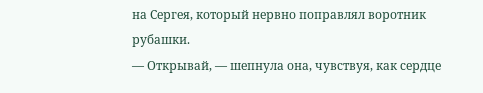на Сергея, который нервно поправлял воротник рубашки.
— Открывай, — шепнула она, чувствуя, как сердце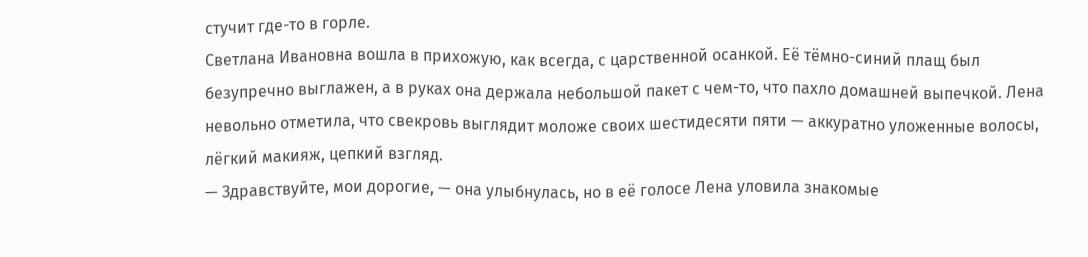стучит где-то в горле.
Светлана Ивановна вошла в прихожую, как всегда, с царственной осанкой. Её тёмно-синий плащ был безупречно выглажен, а в руках она держала небольшой пакет с чем-то, что пахло домашней выпечкой. Лена невольно отметила, что свекровь выглядит моложе своих шестидесяти пяти — аккуратно уложенные волосы, лёгкий макияж, цепкий взгляд.
— Здравствуйте, мои дорогие, — она улыбнулась, но в её голосе Лена уловила знакомые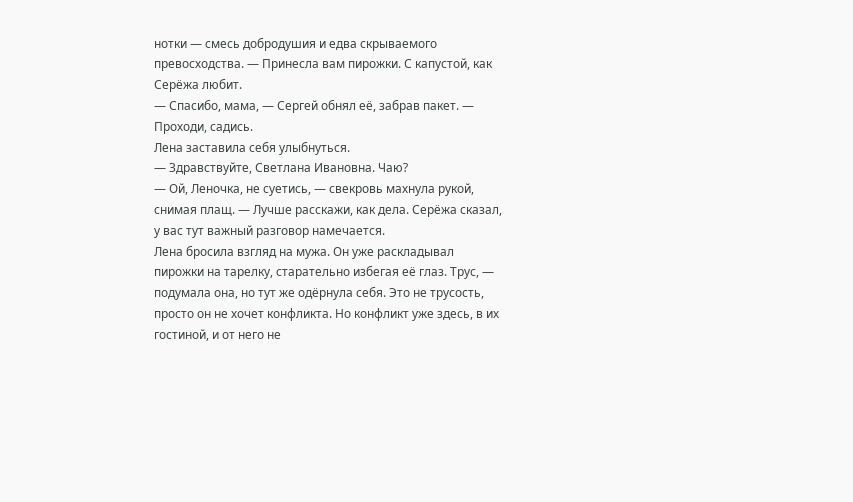нотки — смесь добродушия и едва скрываемого превосходства. — Принесла вам пирожки. С капустой, как Серёжа любит.
— Спасибо, мама, — Сергей обнял её, забрав пакет. — Проходи, садись.
Лена заставила себя улыбнуться.
— Здравствуйте, Светлана Ивановна. Чаю?
— Ой, Леночка, не суетись, — свекровь махнула рукой, снимая плащ. — Лучше расскажи, как дела. Серёжа сказал, у вас тут важный разговор намечается.
Лена бросила взгляд на мужа. Он уже раскладывал пирожки на тарелку, старательно избегая её глаз. Трус, — подумала она, но тут же одёрнула себя. Это не трусость, просто он не хочет конфликта. Но конфликт уже здесь, в их гостиной, и от него не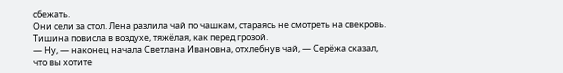сбежать.
Они сели за стол. Лена разлила чай по чашкам, стараясь не смотреть на свекровь. Тишина повисла в воздухе, тяжёлая, как перед грозой.
— Ну, — наконец начала Светлана Ивановна, отхлебнув чай, — Серёжа сказал, что вы хотите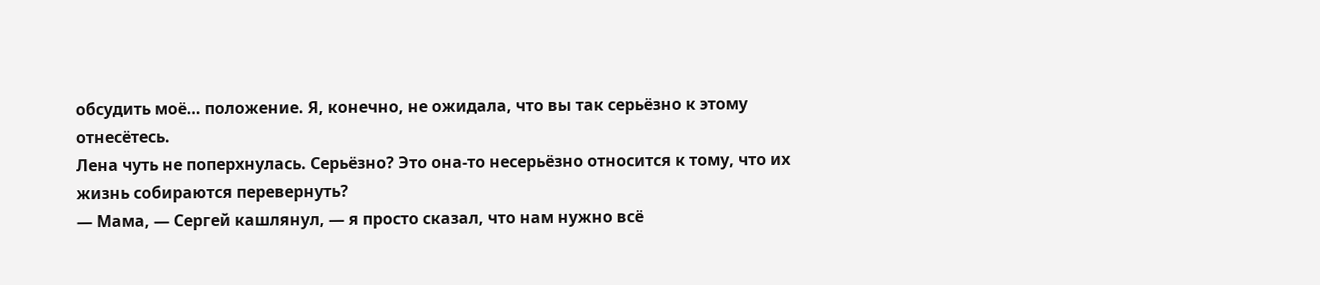обсудить моё… положение. Я, конечно, не ожидала, что вы так серьёзно к этому отнесётесь.
Лена чуть не поперхнулась. Серьёзно? Это она-то несерьёзно относится к тому, что их жизнь собираются перевернуть?
— Мама, — Сергей кашлянул, — я просто сказал, что нам нужно всё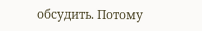обсудить. Потому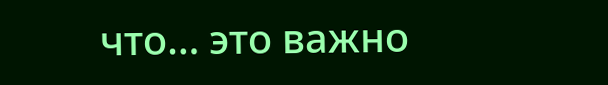что… это важно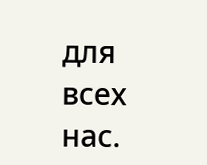для всех нас.